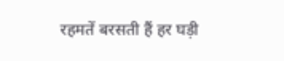रहमतें बरसती हैं हर घड़ी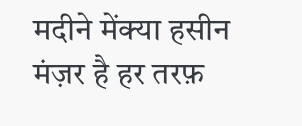मदीने मेंक्या हसीन मंज़र है हर तरफ़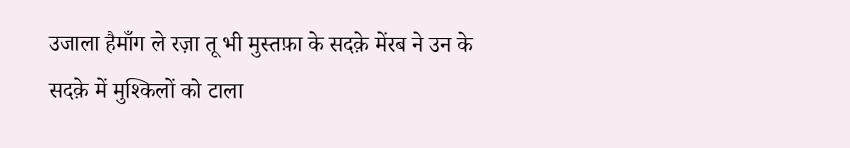उजाला हैमाँग ले रज़ा तू भी मुस्तफ़ा के सदक़े मेंरब ने उन के सदक़े में मुश्किलों को टाला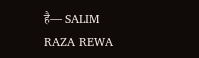है— SALIM RAZA REWA